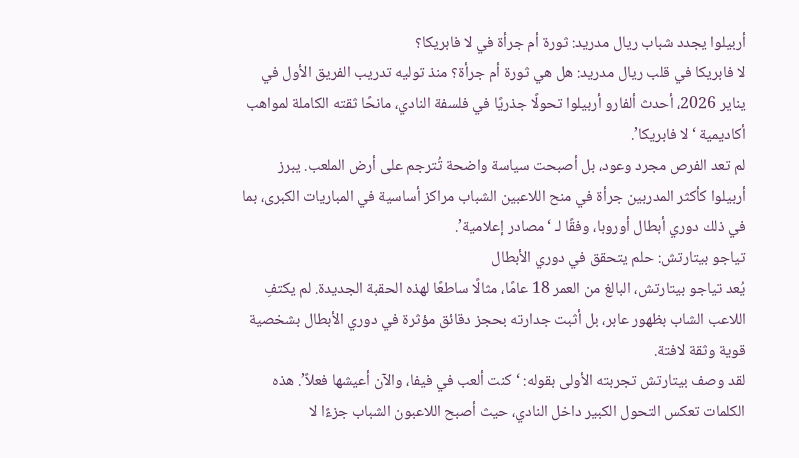أربيلوا يجدد شباب ريال مدريد: ثورة أم جرأة في لا فابريكا؟
لا فابريكا في قلب ريال مدريد: هل هي ثورة أم جرأة؟ منذ توليه تدريب الفريق الأول في يناير 2026، أحدث ألفارو أربيلوا تحولًا جذريًا في فلسفة النادي، مانحًا ثقته الكاملة لمواهب أكاديمية ‘لا فابريكا’.
لم تعد الفرص مجرد وعود، بل أصبحت سياسة واضحة تُترجم على أرض الملعب. يبرز أربيلوا كأكثر المدربين جرأة في منح اللاعبين الشباب مراكز أساسية في المباريات الكبرى، بما في ذلك دوري أبطال أوروبا، وفقًا لـ ‘مصادر إعلامية’.
تياجو بيتارتش: حلم يتحقق في دوري الأبطال
يُعد تياجو بيتارتش، البالغ من العمر 18 عامًا، مثالًا ساطعًا لهذه الحقبة الجديدة. لم يكتفِ اللاعب الشاب بظهور عابر، بل أثبت جدارته بحجز دقائق مؤثرة في دوري الأبطال بشخصية قوية وثقة لافتة.
لقد وصف بيتارتش تجربته الأولى بقوله: ‘كنت ألعب في فيفا، والآن أعيشها فعلاً’. هذه الكلمات تعكس التحول الكبير داخل النادي، حيث أصبح اللاعبون الشباب جزءًا لا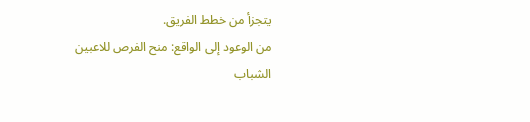يتجزأ من خطط الفريق.
من الوعود إلى الواقع: منح الفرص للاعبين الشباب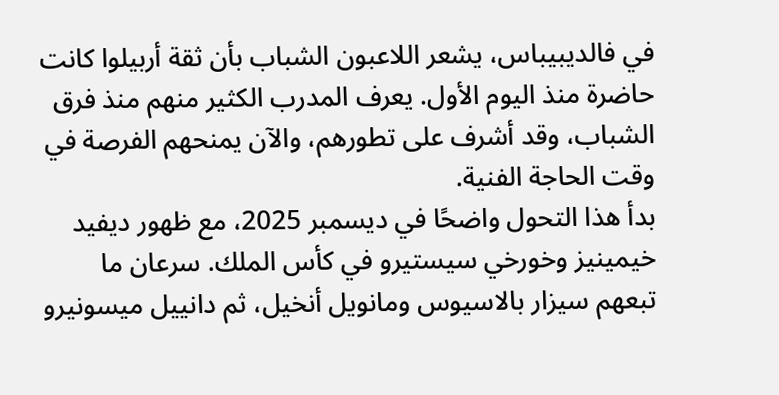في فالديبيباس، يشعر اللاعبون الشباب بأن ثقة أربيلوا كانت حاضرة منذ اليوم الأول. يعرف المدرب الكثير منهم منذ فرق الشباب، وقد أشرف على تطورهم، والآن يمنحهم الفرصة في وقت الحاجة الفنية.
بدأ هذا التحول واضحًا في ديسمبر 2025، مع ظهور ديفيد خيمينيز وخورخي سيستيرو في كأس الملك. سرعان ما تبعهم سيزار بالاسيوس ومانويل أنخيل، ثم دانييل ميسونيرو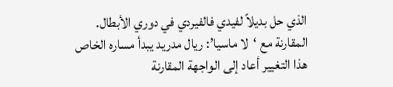الذي حل بديلاً لفيدي فالفيردي في دوري الأبطال.
المقارنة مع ‘لا ماسيا’: ريال مدريد يبدأ مساره الخاص
هذا التغيير أعاد إلى الواجهة المقارنة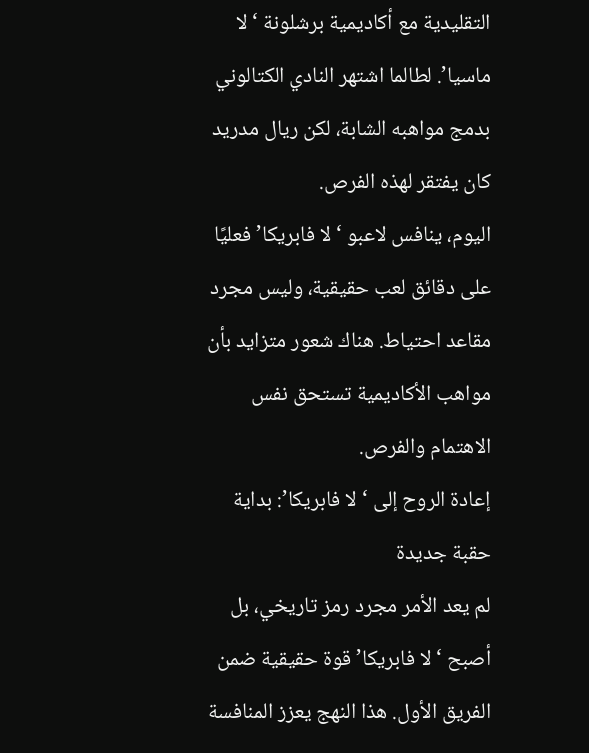التقليدية مع أكاديمية برشلونة ‘لا ماسيا’. لطالما اشتهر النادي الكتالوني بدمج مواهبه الشابة، لكن ريال مدريد كان يفتقر لهذه الفرص.
اليوم، ينافس لاعبو ‘لا فابريكا’ فعليًا على دقائق لعب حقيقية، وليس مجرد مقاعد احتياط. هناك شعور متزايد بأن مواهب الأكاديمية تستحق نفس الاهتمام والفرص.
إعادة الروح إلى ‘لا فابريكا’: بداية حقبة جديدة
لم يعد الأمر مجرد رمز تاريخي، بل أصبح ‘لا فابريكا’ قوة حقيقية ضمن الفريق الأول. هذا النهج يعزز المنافسة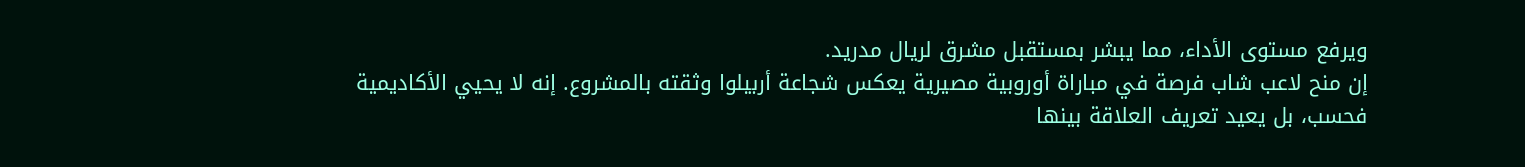ويرفع مستوى الأداء، مما يبشر بمستقبل مشرق لريال مدريد.
إن منح لاعب شاب فرصة في مباراة أوروبية مصيرية يعكس شجاعة أربيلوا وثقته بالمشروع. إنه لا يحيي الأكاديمية فحسب، بل يعيد تعريف العلاقة بينها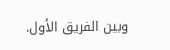وبين الفريق الأول.